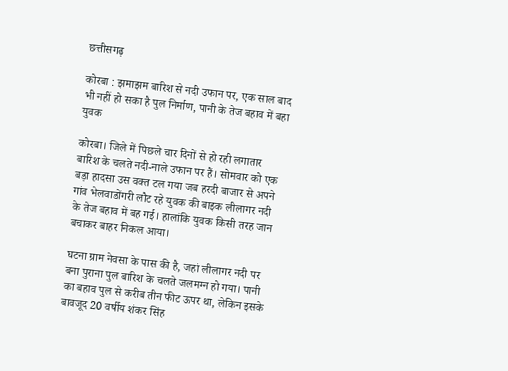छत्तीसगढ़

कोरबा : झमाझम बारिश से नदी उफान पर, एक साल बाद भी नहीं हो सका है पुल निर्माण, पानी के तेज बहाव में बहा युवक

कोरबा। जिले में पिछले चार दिनों से हो रही लगातार बारिश के चलते नदी-नाले उफान पर हैं। सोमवार को एक बड़ा हादसा उस वक्त टल गया जब हरदी बाजार से अपने गांव भेलवाडोंगरी लौट रहे युवक की बाइक लीलागर नदी के तेज बहाव में बह गई। हालांकि युवक किसी तरह जान बचाकर बाहर निकल आया।

घटना ग्राम नेवसा के पास की है, जहां लीलागर नदी पर बना पुराना पुल बारिश के चलते जलमग्न हो गया। पानी का बहाव पुल से करीब तीन फीट ऊपर था, लेकिन इसके बावजूद 20 वर्षीय शंकर सिंह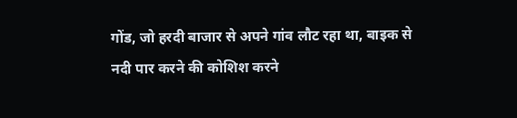गोंड, जो हरदी बाजार से अपने गांव लौट रहा था, बाइक से नदी पार करने की कोशिश करने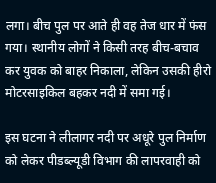लगा। बीच पुल पर आते ही वह तेज धार में फंस गया। स्थानीय लोगों ने किसी तरह बीच-बचाव कर युवक को बाहर निकाला, लेकिन उसकी हीरो मोटरसाइकिल बहकर नदी में समा गई।

इस घटना ने लीलागर नदी पर अधूरे पुल निर्माण को लेकर पीडब्ल्यूडी विभाग की लापरवाही को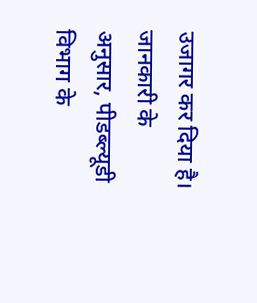उजागर कर दिया है। जानकारी के अनुसार, पीडब्ल्यूडी विभाग के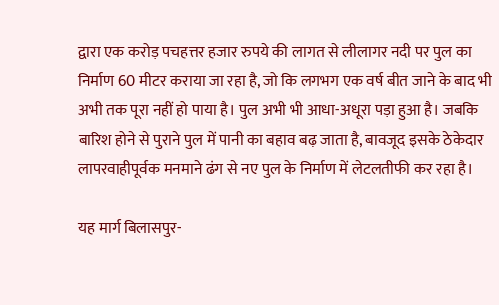द्वारा एक करोड़ पचहत्तर हजार रुपये की लागत से लीलागर नदी पर पुल का निर्माण 60 मीटर कराया जा रहा है, जो कि लगभग एक वर्ष बीत जाने के बाद भी अभी तक पूरा नहीं हो पाया है। पुल अभी भी आधा-अधूरा पड़ा हुआ है। जबकि बारिश होने से पुराने पुल में पानी का बहाव बढ़ जाता है, बावजूद इसके ठेकेदार लापरवाहीपूर्वक मनमाने ढंग से नए पुल के निर्माण में लेटलतीफी कर रहा है।

यह मार्ग बिलासपुर-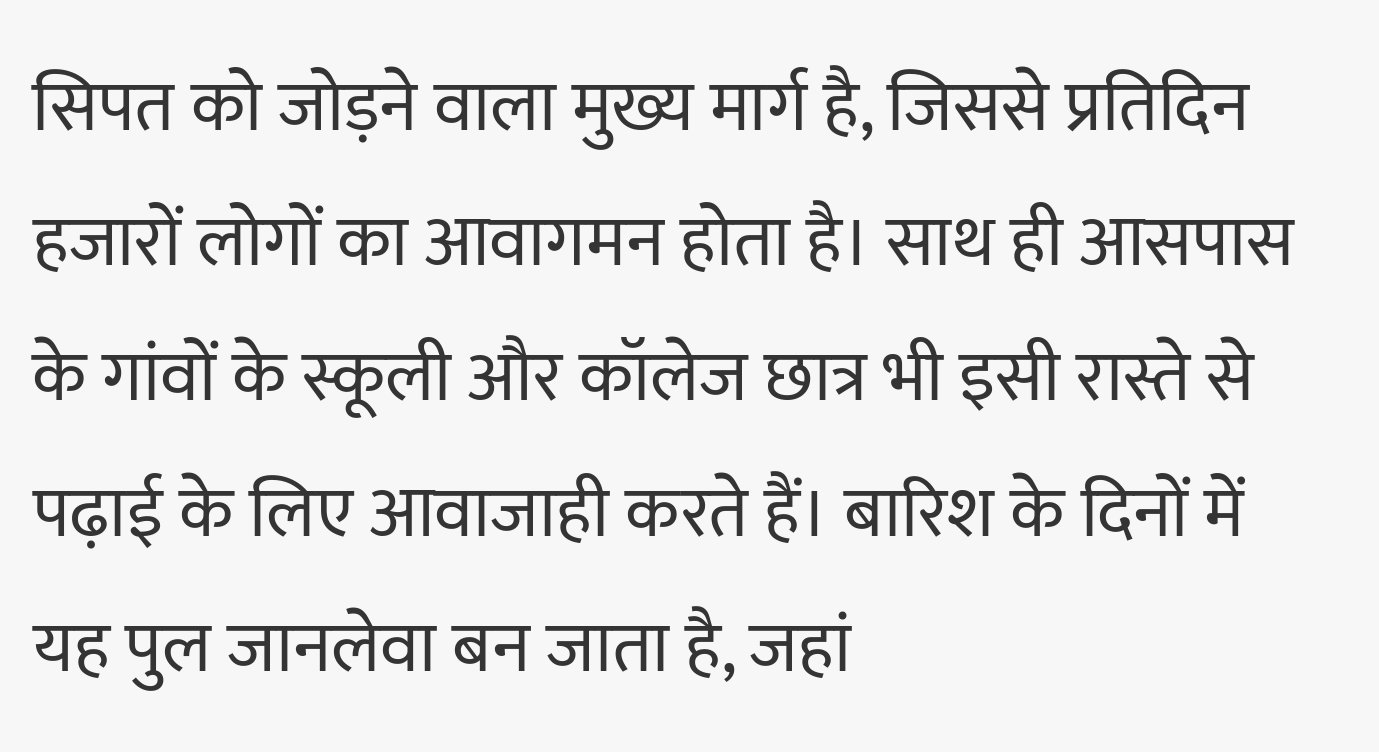सिपत को जोड़ने वाला मुख्य मार्ग है, जिससे प्रतिदिन हजारों लोगों का आवागमन होता है। साथ ही आसपास के गांवों के स्कूली और कॉलेज छात्र भी इसी रास्ते से पढ़ाई के लिए आवाजाही करते हैं। बारिश के दिनों में यह पुल जानलेवा बन जाता है, जहां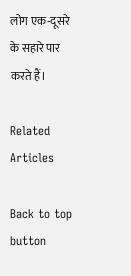लोग एक-दूसरे के सहारे पार करते हैं।

Related Articles

Back to top button